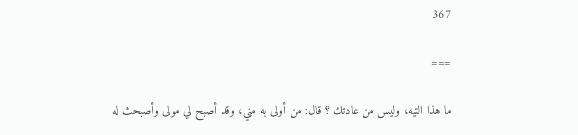367

===

ما هذا التيه، وليس من عادتك ؟ قال: من أولى به مني، وقد أصبح لي مولى وأصبحث له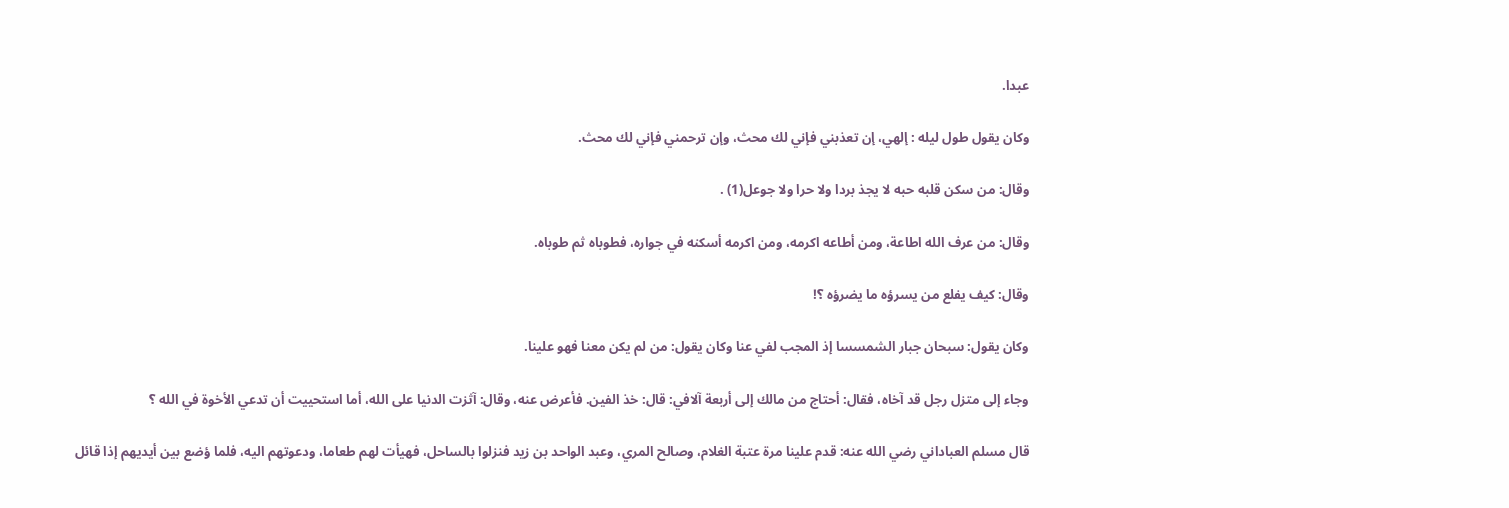عبدا.

وكان يقول طول ليله : إلهي، إن تعذبني فإني لك محث، وإن ترحمني فإني لك محث.

وقال: من سكن قلبه حبه لا يجذ بردا ولا حرا ولا جوعل(1) .

وقال: من عرف الله اطاعة، ومن أطاعه اكرمه، ومن اكرمه أسكنه في جواره، فطوباه ثم طوباه.

وقال: كيف يفلع من يسرؤه ما يضرؤه ؟!

وكان يقول: سبحان جبار الشمسسا إذ المجب لفي عنا وكان يقول: من لم يكن معنا فهو علينا.

وجاء إلى متزل رجل قد آخاه، فقال: أحتاج من مالك إلى أربعة آلافي: قال: خذ الفين. فأعرض عنه، وقال: آثزت الدنيا على الله، أما استحييت أن تدعي الأخوة في الله ؟

قال مسلم العباداني رضي الله عنه: قدم علينا مرة عتبة الغلام، وصالح المري، وعبد الواحد بن زيد فنزلوا بالساحل، فهيأت لهم طعاما، ودعوتهم اليه، فلما ؤضع بين أيديهم إذا قائل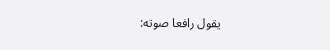يقول رافعا صوته: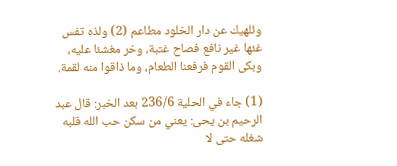وئلهيك عن دار الخلود مطاعم (2) ولذه تفس غئها غير نافع فصاح غتبة، وخر مغشئا عليه، وبكى القوم فرفعنا الطعام، وما ذاقوا منه لقمة.

(1) جاء في الحلية 236/6 بعد الخبر: قال عبد الرحيم بن يحى: يعني من سكن حب الله قلبه شغله حتى لا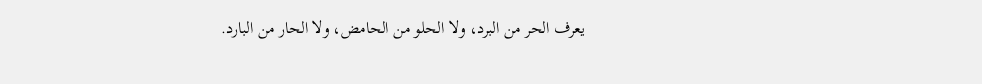يعرف الحر من البرد، ولا الحلو من الحامض، ولا الحار من البارد.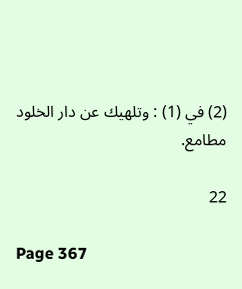(2) في (1) : وتلهيك عن دار الخلود مطامع.

22

Page 367